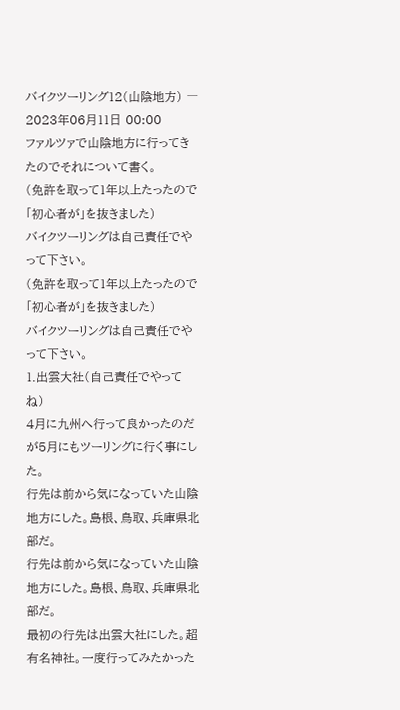バイクツーリング12(山陰地方) ― 2023年06月11日 00:00
ファルツァで山陰地方に行ってきたのでそれについて書く。
(免許を取って1年以上たったので「初心者が」を抜きました)
バイクツーリングは自己責任でやって下さい。
(免許を取って1年以上たったので「初心者が」を抜きました)
バイクツーリングは自己責任でやって下さい。
1.出雲大社(自己責任でやってね)
4月に九州へ行って良かったのだが5月にもツーリングに行く事にした。
行先は前から気になっていた山陰地方にした。島根、鳥取、兵庫県北部だ。
行先は前から気になっていた山陰地方にした。島根、鳥取、兵庫県北部だ。
最初の行先は出雲大社にした。超有名神社。一度行ってみたかった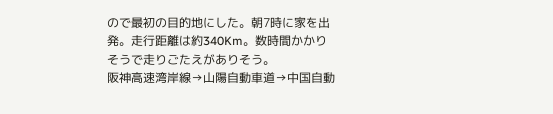ので最初の目的地にした。朝7時に家を出発。走行距離は約340Km。数時間かかりそうで走りごたえがありそう。
阪神高速湾岸線→山陽自動車道→中国自動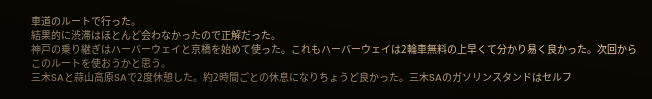車道のルートで行った。
結果的に渋滞はほとんど会わなかったので正解だった。
神戸の乗り継ぎはハーバーウェイと京橋を始めて使った。これもハーバーウェイは2輪車無料の上早くて分かり易く良かった。次回からこのルートを使おうかと思う。
三木SAと蒜山高原SAで2度休憩した。約2時間ごとの休息になりちょうど良かった。三木SAのガソリンスタンドはセルフ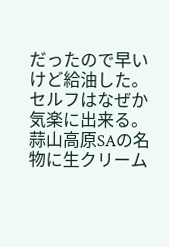だったので早いけど給油した。セルフはなぜか気楽に出来る。蒜山高原SAの名物に生クリーム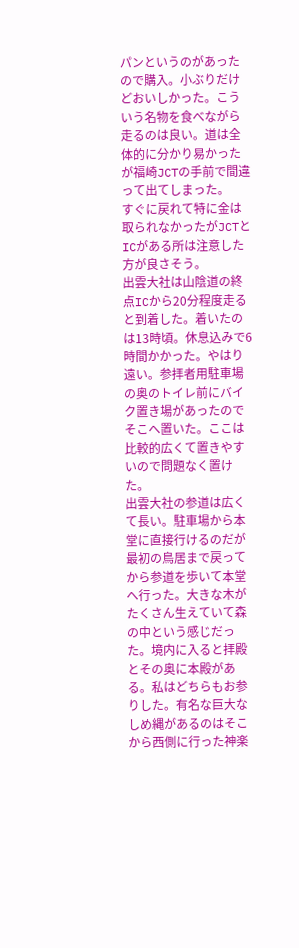パンというのがあったので購入。小ぶりだけどおいしかった。こういう名物を食べながら走るのは良い。道は全体的に分かり易かったが福崎JCTの手前で間違って出てしまった。
すぐに戻れて特に金は取られなかったがJCTとICがある所は注意した方が良さそう。
出雲大社は山陰道の終点ICから20分程度走ると到着した。着いたのは13時頃。休息込みで6時間かかった。やはり遠い。参拝者用駐車場の奥のトイレ前にバイク置き場があったのでそこへ置いた。ここは比較的広くて置きやすいので問題なく置けた。
出雲大社の参道は広くて長い。駐車場から本堂に直接行けるのだが最初の鳥居まで戻ってから参道を歩いて本堂へ行った。大きな木がたくさん生えていて森の中という感じだった。境内に入ると拝殿とその奥に本殿がある。私はどちらもお参りした。有名な巨大なしめ縄があるのはそこから西側に行った神楽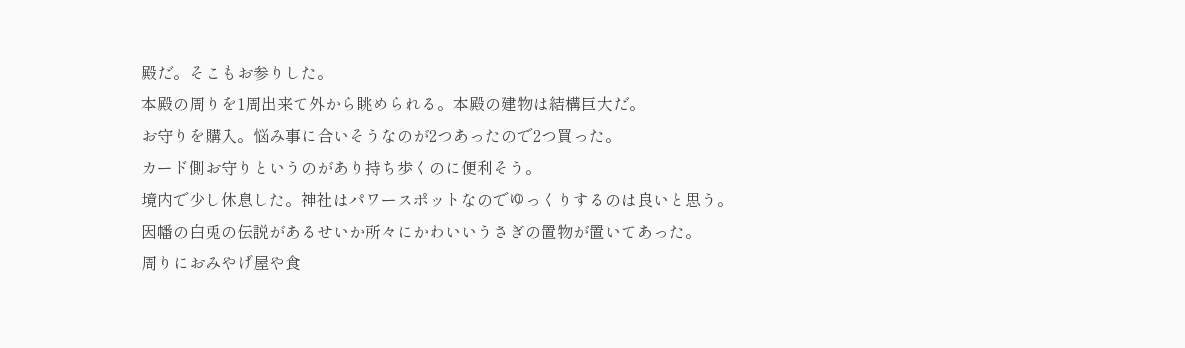殿だ。そこもお参りした。
本殿の周りを1周出来て外から眺められる。本殿の建物は結構巨大だ。
お守りを購入。悩み事に合いそうなのが2つあったので2つ買った。
カード側お守りというのがあり持ち歩くのに便利そう。
境内で少し休息した。神社はパワースポットなのでゆっくりするのは良いと思う。
因幡の白兎の伝説があるせいか所々にかわいいうさぎの置物が置いてあった。
周りにおみやげ屋や食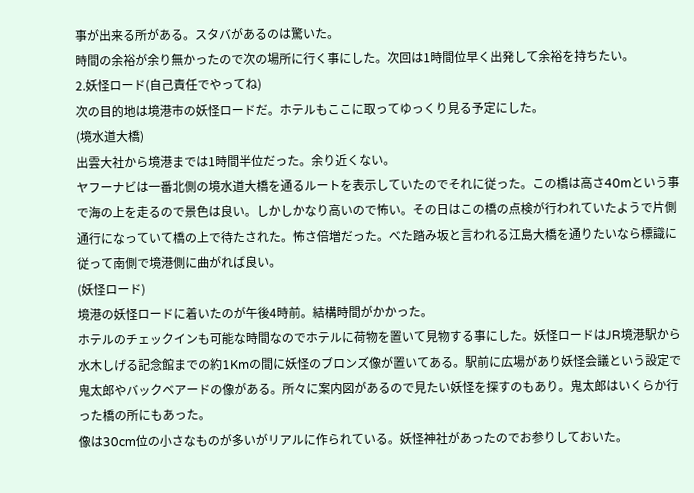事が出来る所がある。スタバがあるのは驚いた。
時間の余裕が余り無かったので次の場所に行く事にした。次回は1時間位早く出発して余裕を持ちたい。
2.妖怪ロード(自己責任でやってね)
次の目的地は境港市の妖怪ロードだ。ホテルもここに取ってゆっくり見る予定にした。
(境水道大橋)
出雲大社から境港までは1時間半位だった。余り近くない。
ヤフーナビは一番北側の境水道大橋を通るルートを表示していたのでそれに従った。この橋は高さ40mという事で海の上を走るので景色は良い。しかしかなり高いので怖い。その日はこの橋の点検が行われていたようで片側通行になっていて橋の上で待たされた。怖さ倍増だった。べた踏み坂と言われる江島大橋を通りたいなら標識に従って南側で境港側に曲がれば良い。
(妖怪ロード)
境港の妖怪ロードに着いたのが午後4時前。結構時間がかかった。
ホテルのチェックインも可能な時間なのでホテルに荷物を置いて見物する事にした。妖怪ロードはJR境港駅から水木しげる記念館までの約1Kmの間に妖怪のブロンズ像が置いてある。駅前に広場があり妖怪会議という設定で鬼太郎やバックベアードの像がある。所々に案内図があるので見たい妖怪を探すのもあり。鬼太郎はいくらか行った橋の所にもあった。
像は30cm位の小さなものが多いがリアルに作られている。妖怪神社があったのでお参りしておいた。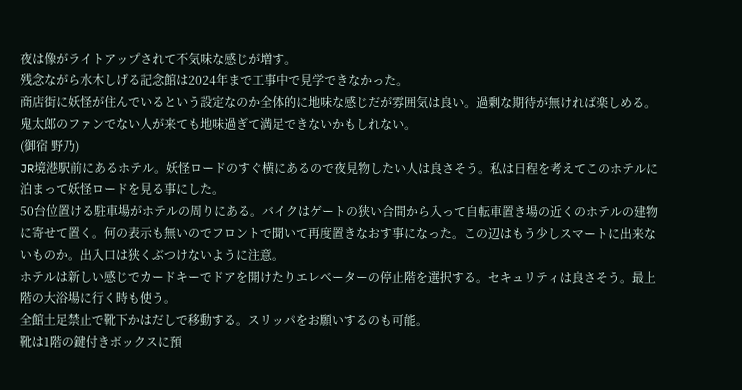夜は像がライトアップされて不気味な感じが増す。
残念ながら水木しげる記念館は2024年まで工事中で見学できなかった。
商店街に妖怪が住んでいるという設定なのか全体的に地味な感じだが雰囲気は良い。過剰な期待が無ければ楽しめる。鬼太郎のファンでない人が来ても地味過ぎて満足できないかもしれない。
(御宿 野乃)
JR境港駅前にあるホテル。妖怪ロードのすぐ横にあるので夜見物したい人は良さそう。私は日程を考えてこのホテルに泊まって妖怪ロードを見る事にした。
50台位置ける駐車場がホテルの周りにある。バイクはゲートの狭い合間から入って自転車置き場の近くのホテルの建物に寄せて置く。何の表示も無いのでフロントで聞いて再度置きなおす事になった。この辺はもう少しスマートに出来ないものか。出入口は狭くぶつけないように注意。
ホテルは新しい感じでカードキーでドアを開けたりエレベーターの停止階を選択する。セキュリティは良さそう。最上階の大浴場に行く時も使う。
全館土足禁止で靴下かはだしで移動する。スリッパをお願いするのも可能。
靴は1階の鍵付きボックスに預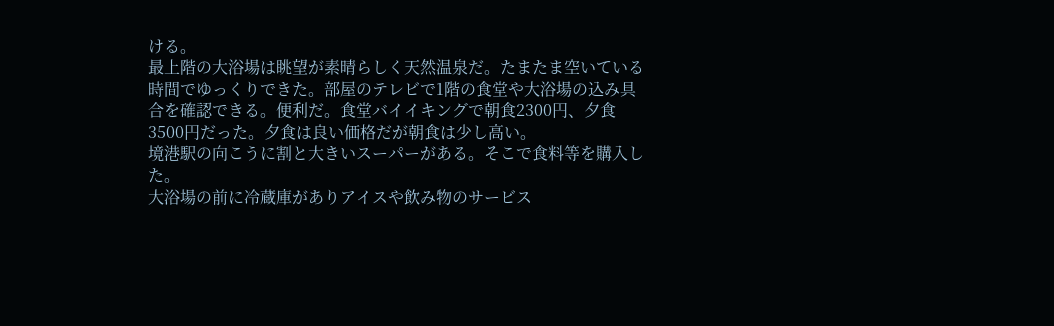ける。
最上階の大浴場は眺望が素晴らしく天然温泉だ。たまたま空いている時間でゆっくりできた。部屋のテレビで1階の食堂や大浴場の込み具合を確認できる。便利だ。食堂バイイキングで朝食2300円、夕食3500円だった。夕食は良い価格だが朝食は少し高い。
境港駅の向こうに割と大きいスーパーがある。そこで食料等を購入した。
大浴場の前に冷蔵庫がありアイスや飲み物のサービス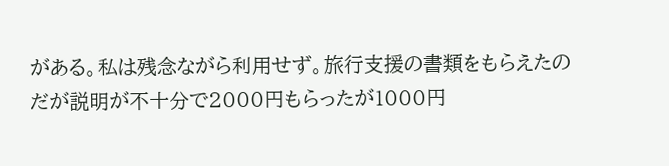がある。私は残念ながら利用せず。旅行支援の書類をもらえたのだが説明が不十分で2000円もらったが1000円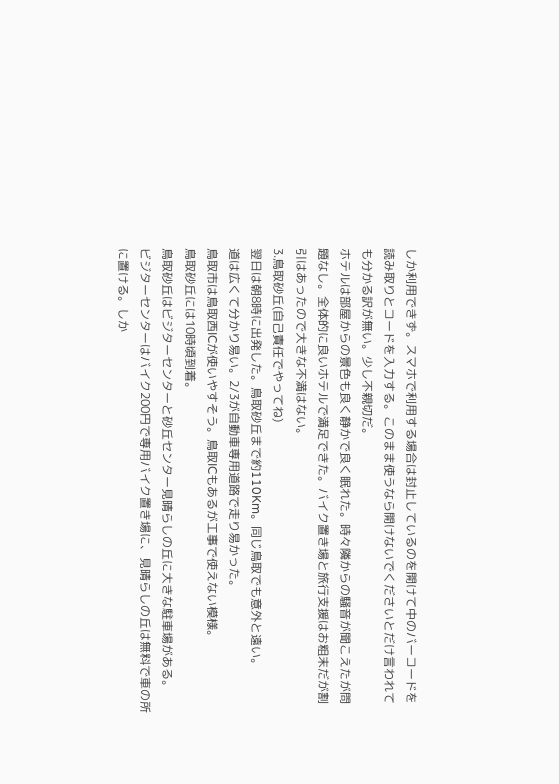しか利用できず。スマホで利用する場合は封止しているのを開けて中のバーコードを読み取りとコードを入力する。このまま使うなら開けないでくださいとだけ言われても分かる訳が無い。少し不親切だ。
ホテルは部屋からの景色も良く静かで良く眠れた。時々隣からの騒音が聞こえたが問題なし。全体的に良いホテルで満足できた。バイク置き場と旅行支援はお粗末だが割引はあったので大きな不満はない。
3.鳥取砂丘(自己責任でやってね)
翌日は朝8時に出発した。鳥取砂丘まで約110Km。同じ鳥取でも意外と遠い。
道は広くて分かり易い。2/3が自動車専用道路で走り易かった。
鳥取市は鳥取西ICが使いやすそう。鳥取ICもあるが工事で使えない模様。
鳥取砂丘には10時頃到着。
鳥取砂丘はビジターセンターと砂丘センター見晴らしの丘に大きな駐車場がある。
ビジターセンターはバイク200円で専用バイク置き場に、見晴らしの丘は無料で車の所に置ける。しか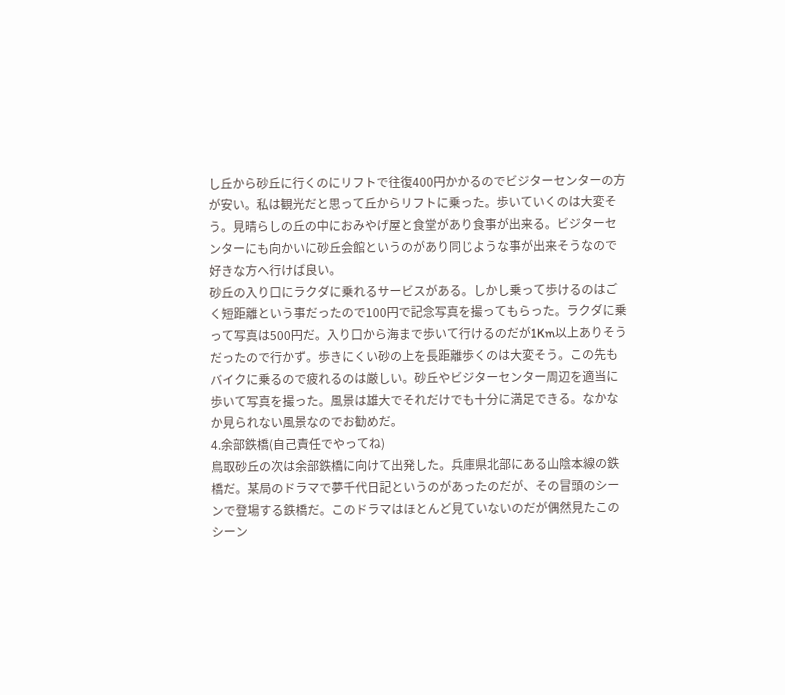し丘から砂丘に行くのにリフトで往復400円かかるのでビジターセンターの方が安い。私は観光だと思って丘からリフトに乗った。歩いていくのは大変そう。見晴らしの丘の中におみやげ屋と食堂があり食事が出来る。ビジターセンターにも向かいに砂丘会館というのがあり同じような事が出来そうなので好きな方へ行けば良い。
砂丘の入り口にラクダに乗れるサービスがある。しかし乗って歩けるのはごく短距離という事だったので100円で記念写真を撮ってもらった。ラクダに乗って写真は500円だ。入り口から海まで歩いて行けるのだが1Km以上ありそうだったので行かず。歩きにくい砂の上を長距離歩くのは大変そう。この先もバイクに乗るので疲れるのは厳しい。砂丘やビジターセンター周辺を適当に歩いて写真を撮った。風景は雄大でそれだけでも十分に満足できる。なかなか見られない風景なのでお勧めだ。
4.余部鉄橋(自己責任でやってね)
鳥取砂丘の次は余部鉄橋に向けて出発した。兵庫県北部にある山陰本線の鉄橋だ。某局のドラマで夢千代日記というのがあったのだが、その冒頭のシーンで登場する鉄橋だ。このドラマはほとんど見ていないのだが偶然見たこのシーン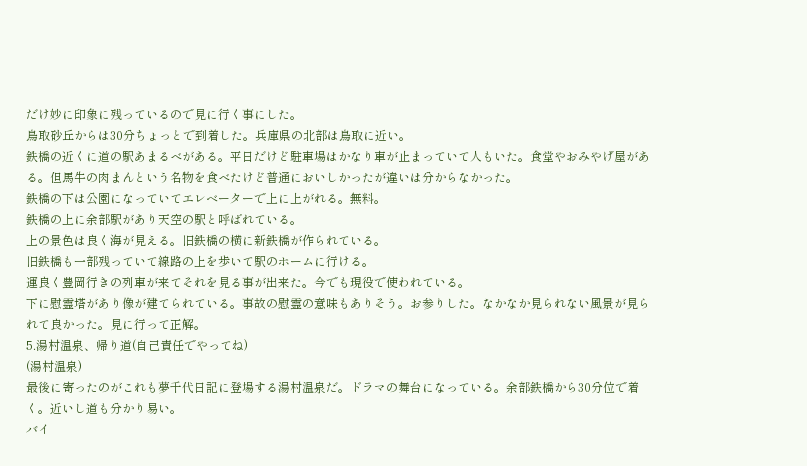だけ妙に印象に残っているので見に行く事にした。
鳥取砂丘からは30分ちょっとで到着した。兵庫県の北部は鳥取に近い。
鉄橋の近くに道の駅あまるべがある。平日だけど駐車場はかなり車が止まっていて人もいた。食堂やおみやげ屋がある。但馬牛の肉まんという名物を食べたけど普通においしかったが違いは分からなかった。
鉄橋の下は公園になっていてエレベーターで上に上がれる。無料。
鉄橋の上に余部駅があり天空の駅と呼ばれている。
上の景色は良く海が見える。旧鉄橋の横に新鉄橋が作られている。
旧鉄橋も一部残っていて線路の上を歩いて駅のホームに行ける。
運良く豊岡行きの列車が来てそれを見る事が出来た。今でも現役で使われている。
下に慰霊塔があり像が建てられている。事故の慰霊の意味もありそう。お参りした。なかなか見られない風景が見られて良かった。見に行って正解。
5.湯村温泉、帰り道(自己責任でやってね)
(湯村温泉)
最後に寄ったのがこれも夢千代日記に登場する湯村温泉だ。ドラマの舞台になっている。余部鉄橋から30分位で着く。近いし道も分かり易い。
バイ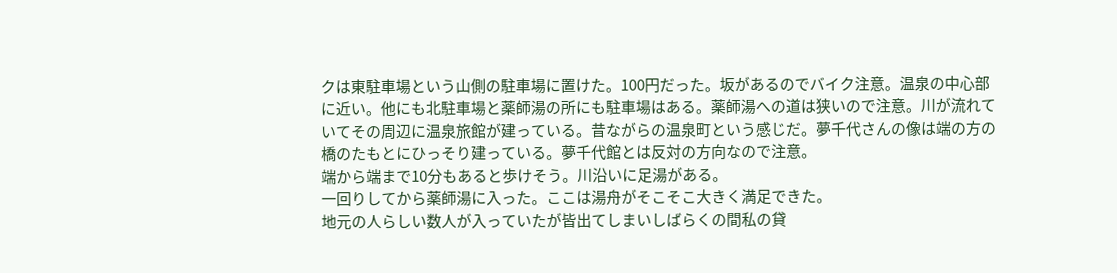クは東駐車場という山側の駐車場に置けた。100円だった。坂があるのでバイク注意。温泉の中心部に近い。他にも北駐車場と薬師湯の所にも駐車場はある。薬師湯への道は狭いので注意。川が流れていてその周辺に温泉旅館が建っている。昔ながらの温泉町という感じだ。夢千代さんの像は端の方の橋のたもとにひっそり建っている。夢千代館とは反対の方向なので注意。
端から端まで10分もあると歩けそう。川沿いに足湯がある。
一回りしてから薬師湯に入った。ここは湯舟がそこそこ大きく満足できた。
地元の人らしい数人が入っていたが皆出てしまいしばらくの間私の貸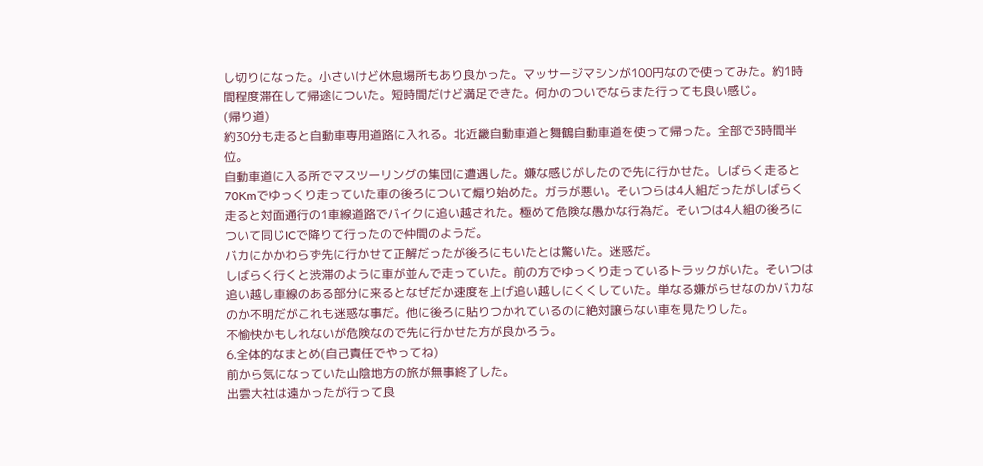し切りになった。小さいけど休息場所もあり良かった。マッサージマシンが100円なので使ってみた。約1時間程度滞在して帰途についた。短時間だけど満足できた。何かのついでならまた行っても良い感じ。
(帰り道)
約30分も走ると自動車専用道路に入れる。北近畿自動車道と舞鶴自動車道を使って帰った。全部で3時間半位。
自動車道に入る所でマスツーリングの集団に遭遇した。嫌な感じがしたので先に行かせた。しばらく走ると70Kmでゆっくり走っていた車の後ろについて煽り始めた。ガラが悪い。そいつらは4人組だったがしばらく走ると対面通行の1車線道路でバイクに追い越された。極めて危険な愚かな行為だ。そいつは4人組の後ろについて同じICで降りて行ったので仲間のようだ。
バカにかかわらず先に行かせて正解だったが後ろにもいたとは驚いた。迷惑だ。
しばらく行くと渋滞のように車が並んで走っていた。前の方でゆっくり走っているトラックがいた。そいつは追い越し車線のある部分に来るとなぜだか速度を上げ追い越しにくくしていた。単なる嫌がらせなのかバカなのか不明だがこれも迷惑な事だ。他に後ろに貼りつかれているのに絶対譲らない車を見たりした。
不愉快かもしれないが危険なので先に行かせた方が良かろう。
6.全体的なまとめ(自己責任でやってね)
前から気になっていた山陰地方の旅が無事終了した。
出雲大社は遠かったが行って良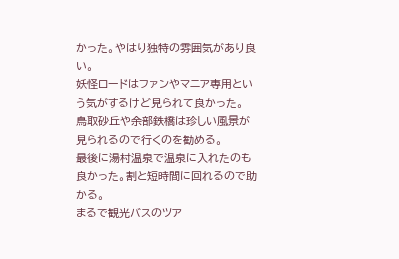かった。やはり独特の雰囲気があり良い。
妖怪ロードはファンやマニア専用という気がするけど見られて良かった。
鳥取砂丘や余部鉄橋は珍しい風景が見られるので行くのを勧める。
最後に湯村温泉で温泉に入れたのも良かった。割と短時間に回れるので助かる。
まるで観光バスのツア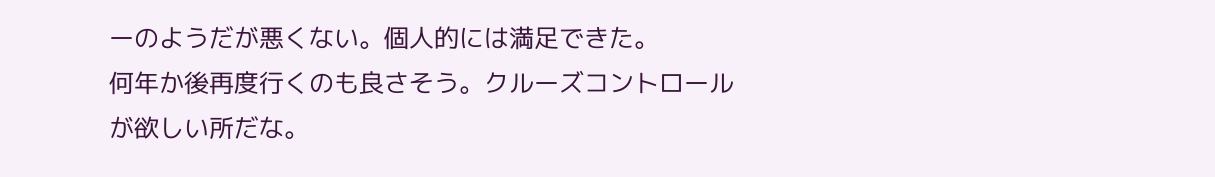ーのようだが悪くない。個人的には満足できた。
何年か後再度行くのも良さそう。クルーズコントロールが欲しい所だな。